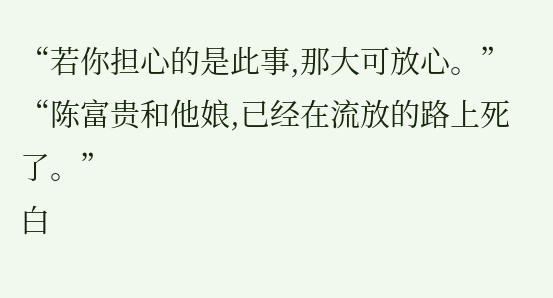“若你担心的是此事,那大可放心。”
“陈富贵和他娘,已经在流放的路上死了。”
白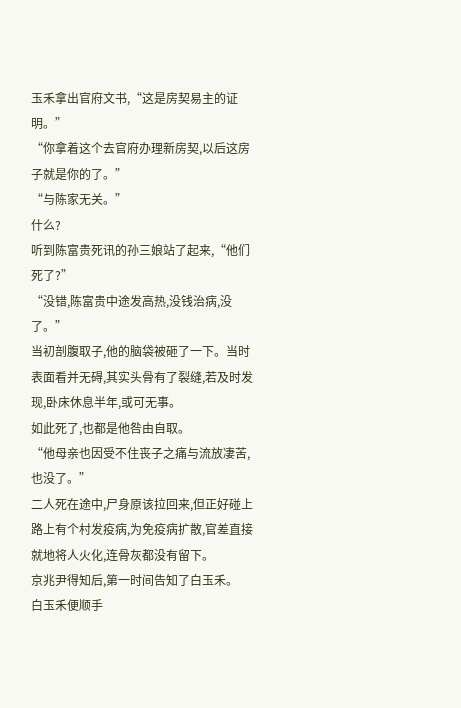玉禾拿出官府文书,“这是房契易主的证明。”
“你拿着这个去官府办理新房契,以后这房子就是你的了。”
“与陈家无关。”
什么?
听到陈富贵死讯的孙三娘站了起来,“他们死了?”
“没错,陈富贵中途发高热,没钱治病,没了。”
当初剖腹取子,他的脑袋被砸了一下。当时表面看并无碍,其实头骨有了裂缝,若及时发现,卧床休息半年,或可无事。
如此死了,也都是他咎由自取。
“他母亲也因受不住丧子之痛与流放凄苦,也没了。”
二人死在途中,尸身原该拉回来,但正好碰上路上有个村发疫病,为免疫病扩散,官差直接就地将人火化,连骨灰都没有留下。
京兆尹得知后,第一时间告知了白玉禾。
白玉禾便顺手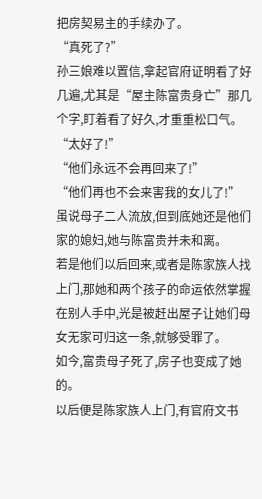把房契易主的手续办了。
“真死了?”
孙三娘难以置信,拿起官府证明看了好几遍,尤其是“屋主陈富贵身亡”那几个字,盯着看了好久,才重重松口气。
“太好了!”
“他们永远不会再回来了!”
“他们再也不会来害我的女儿了!”
虽说母子二人流放,但到底她还是他们家的媳妇,她与陈富贵并未和离。
若是他们以后回来,或者是陈家族人找上门,那她和两个孩子的命运依然掌握在别人手中,光是被赶出屋子让她们母女无家可归这一条,就够受罪了。
如今,富贵母子死了,房子也变成了她的。
以后便是陈家族人上门,有官府文书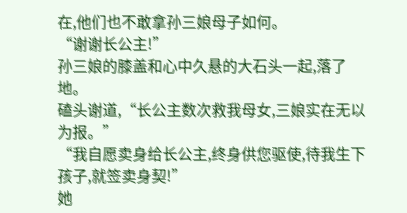在,他们也不敢拿孙三娘母子如何。
“谢谢长公主!”
孙三娘的膝盖和心中久悬的大石头一起,落了地。
磕头谢道,“长公主数次救我母女,三娘实在无以为报。”
“我自愿卖身给长公主,终身供您驱使,待我生下孩子,就签卖身契!”
她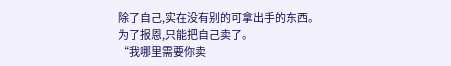除了自己,实在没有别的可拿出手的东西。
为了报恩,只能把自己卖了。
“我哪里需要你卖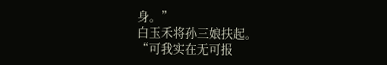身。”
白玉禾将孙三娘扶起。
“可我实在无可报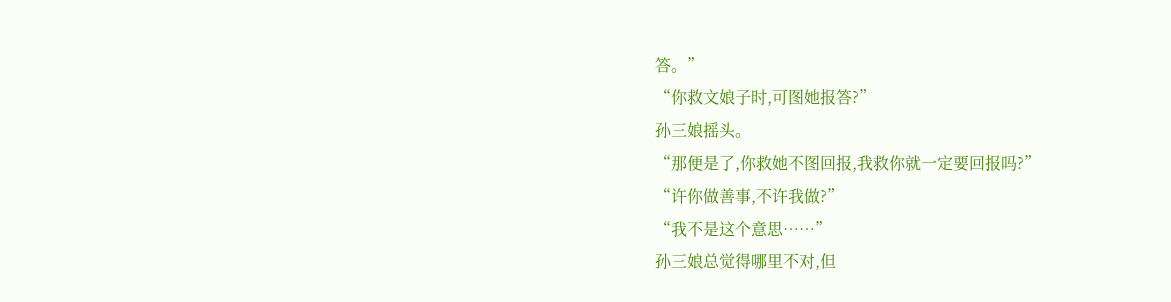答。”
“你救文娘子时,可图她报答?”
孙三娘摇头。
“那便是了,你救她不图回报,我救你就一定要回报吗?”
“许你做善事,不许我做?”
“我不是这个意思……”
孙三娘总觉得哪里不对,但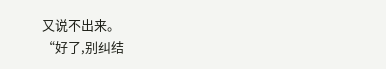又说不出来。
“好了,别纠结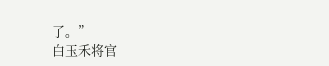了。”
白玉禾将官